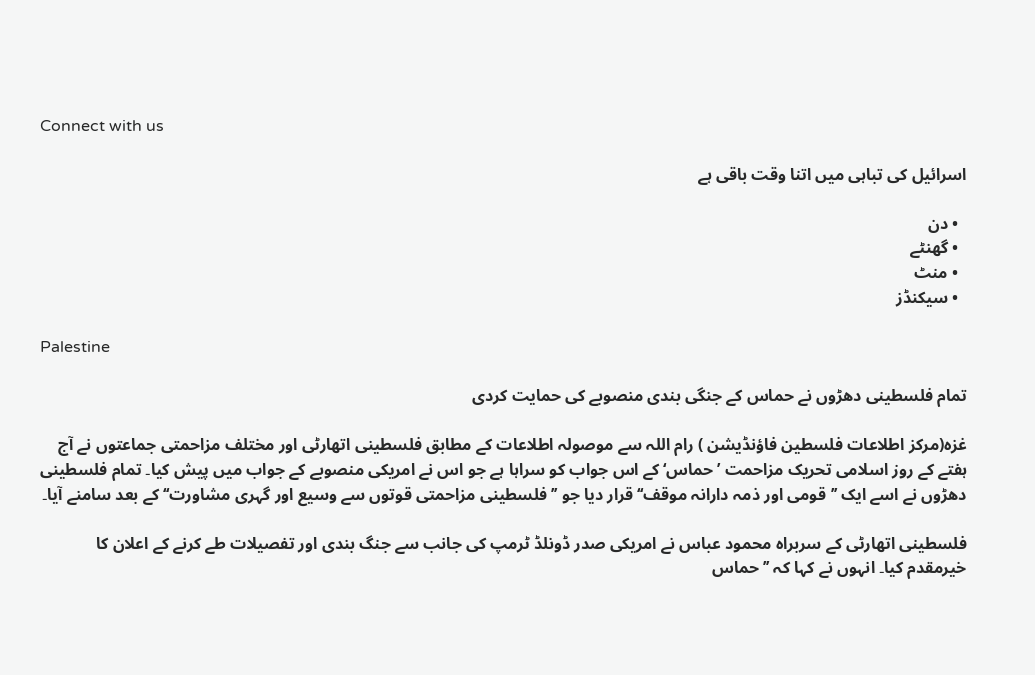Connect with us

اسرائیل کی تباہی میں اتنا وقت باقی ہے

  • دن
  • گھنٹے
  • منٹ
  • سیکنڈز

Palestine

تمام فلسطینی دھڑوں نے حماس کے جنگی بندی منصوبے کی حمایت کردی

غزہ(مرکز اطلاعات فلسطین فاؤنڈیشن ) رام اللہ سے موصولہ اطلاعات کے مطابق فلسطینی اتھارٹی اور مختلف مزاحمتی جماعتوں نے آج ہفتے کے روز اسلامی تحریک مزاحمت ’حماس‘ کے اس جواب کو سراہا ہے جو اس نے امریکی منصوبے کے جواب میں پیش کیا۔ تمام فلسطینی دھڑوں نے اسے ایک ’’قومی اور ذمہ دارانہ موقف‘‘ قرار دیا جو ’’فلسطینی مزاحمتی قوتوں سے وسیع اور گہری مشاورت‘‘ کے بعد سامنے آیا۔

فلسطینی اتھارٹی کے سربراہ محمود عباس نے امریکی صدر ڈونلڈ ٹرمپ کی جانب سے جنگ بندی اور تفصیلات طے کرنے کے اعلان کا خیرمقدم کیا۔ انہوں نے کہا کہ ’’حماس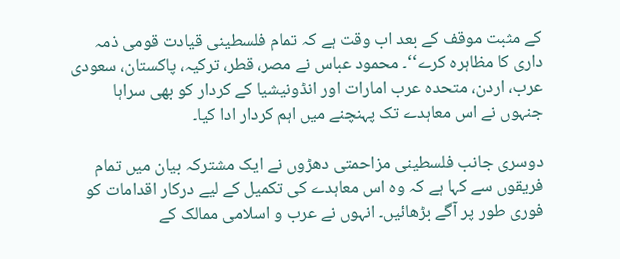کے مثبت موقف کے بعد اب وقت ہے کہ تمام فلسطینی قیادت قومی ذمہ داری کا مظاہرہ کرے‘‘۔ محمود عباس نے مصر، قطر، ترکیہ، پاکستان، سعودی عرب، اردن، متحدہ عرب امارات اور انڈونیشیا کے کردار کو بھی سراہا جنہوں نے اس معاہدے تک پہنچنے میں اہم کردار ادا کیا۔

دوسری جانب فلسطینی مزاحمتی دھڑوں نے ایک مشترکہ بیان میں تمام فریقوں سے کہا ہے کہ وہ اس معاہدے کی تکمیل کے لیے درکار اقدامات کو فوری طور پر آگے بڑھائیں۔ انہوں نے عرب و اسلامی ممالک کے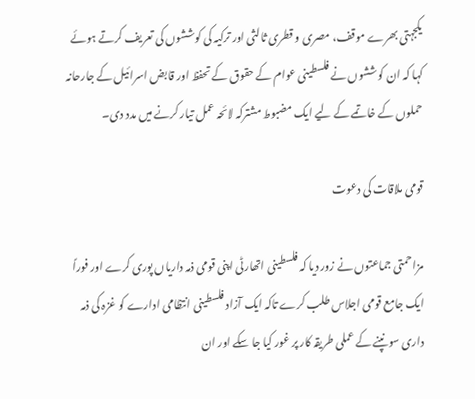یکجہتی بھرے موقف، مصری و قطری ثالثی اور ترکیہ کی کوششوں کی تعریف کرتے ہوئے کہا کہ ان کوششوں نے فلسطینی عوام کے حقوق کے تحفظ اور قابض اسرائیل کے جارحانہ حملوں کے خاتمے کے لیے ایک مضبوط مشترکہ لائحہ عمل تیار کرنے میں مدد دی۔

قومی ملاقات کی دعوت

مزاحمتی جماعتوں نے زور دیا کہ فلسطینی اتھارٹی اپنی قومی ذمہ داریاں پوری کرے اور فوراً ایک جامع قومی اجلاس طلب کرے تاکہ ایک آزاد فلسطینی انتظامی ادارے کو غزہ کی ذمہ داری سونپنے کے عملی طریقہ کار پر غور کیا جا سکے اور ان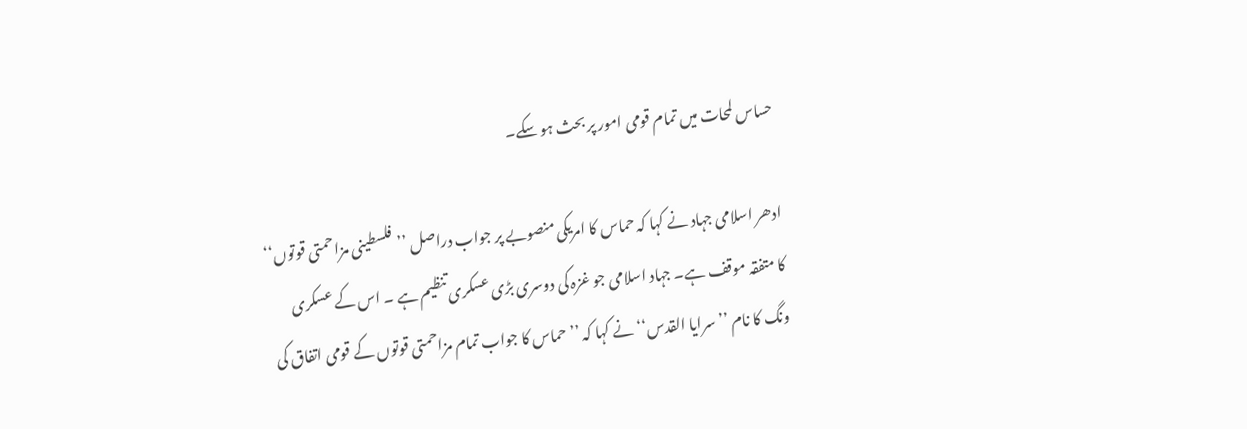حساس لمحات میں تمام قومی امور پر بحث ہو سکے۔

ادھر اسلامی جہاد نے کہا کہ حماس کا امریکی منصوبے پر جواب دراصل ’’فلسطینی مزاحمتی قوتوں‘‘ کا متفقہ موقف ہے۔ جہاد اسلامی جو غزہ کی دوسری بڑی عسکری تنظیم ہے ۔ اس کے عسکری ونگ کا نام ’’سرایا القدس‘‘ نے کہا کہ ’’حماس کا جواب تمام مزاحمتی قوتوں کے قومی اتفاق کی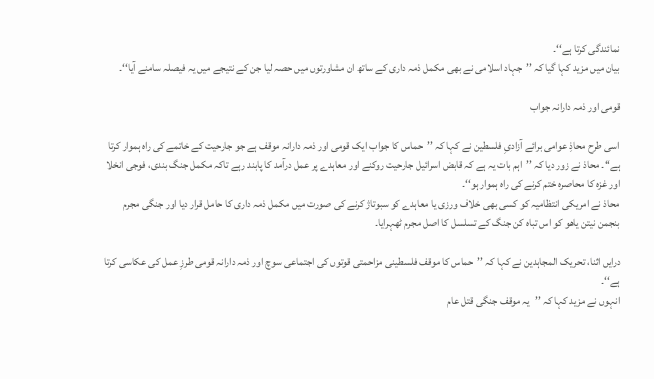نمائندگی کرتا ہے‘‘۔
بیان میں مزید کہا گیا کہ ’’جہاد اسلامی نے بھی مکمل ذمہ داری کے ساتھ ان مشاورتوں میں حصہ لیا جن کے نتیجے میں یہ فیصلہ سامنے آیا‘‘۔

قومی اور ذمہ دارانہ جواب

اسی طرح محاذِ عوامی برائے آزادیِ فلسطین نے کہا کہ ’’حماس کا جواب ایک قومی اور ذمہ دارانہ موقف ہے جو جارحیت کے خاتمے کی راہ ہموار کرتا ہے‘‘۔ محاذ نے زور دیا کہ ’’اہم بات یہ ہے کہ قابض اسرائیل جارحیت روکنے اور معاہدے پر عمل درآمد کا پابند رہے تاکہ مکمل جنگ بندی، فوجی انخلا اور غزہ کا محاصرہ ختم کرنے کی راہ ہموار ہو‘‘۔
محاذ نے امریکی انتظامیہ کو کسی بھی خلاف ورزی یا معاہدے کو سبوتاژ کرنے کی صورت میں مکمل ذمہ داری کا حامل قرار دیا اور جنگی مجرم بنجمن نیتن یاھو کو اس تباہ کن جنگ کے تسلسل کا اصل مجرم ٹھہرایا۔

درایں اثنا، تحریک المجاہدین نے کہا کہ ’’حماس کا موقف فلسطینی مزاحمتی قوتوں کی اجتماعی سوچ اور ذمہ دارانہ قومی طرزِ عمل کی عکاسی کرتا ہے‘‘۔
انہوں نے مزید کہا کہ ’’یہ موقف جنگی قتل عام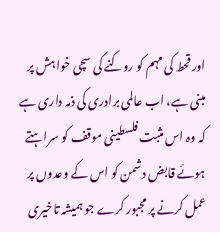اور قحط کی مہم کو روکنے کی سچی خواہش پر مبنی ہے، اب عالمی برادری کی ذمہ داری ہے کہ وہ اس مثبت فلسطینی موقف کو سراہتے ہوئے قابض دشمن کو اس کے وعدوں پر عمل کرنے پر مجبور کرے جو ہمیشہ تاخیری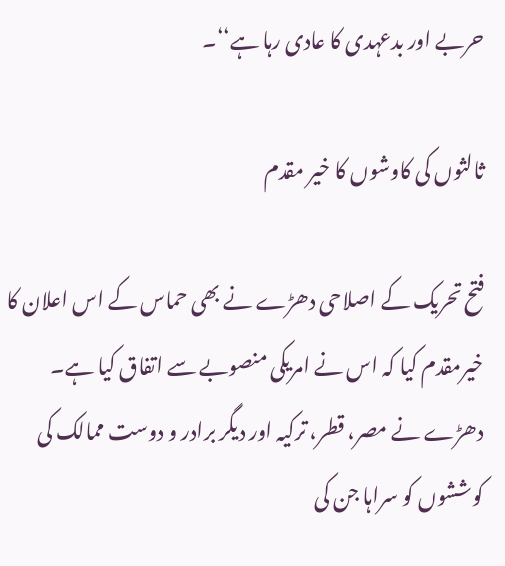حربے اور بدعہدی کا عادی رہا ہے‘‘۔

ثالثوں کی کاوشوں کا خیر مقدم

فتح تحریک کے اصلاحی دھڑے نے بھی حماس کے اس اعلان کا خیرمقدم کیا کہ اس نے امریکی منصوبے سے اتفاق کیا ہے۔ دھڑے نے مصر، قطر، ترکیہ اور دیگر برادر و دوست ممالک کی کوششوں کو سراہا جن کی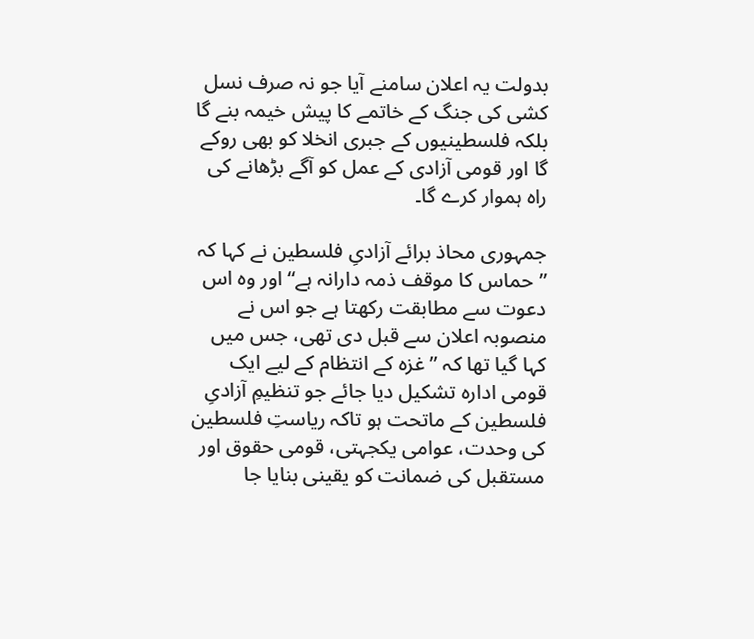بدولت یہ اعلان سامنے آیا جو نہ صرف نسل کشی کی جنگ کے خاتمے کا پیش خیمہ بنے گا بلکہ فلسطینیوں کے جبری انخلا کو بھی روکے گا اور قومی آزادی کے عمل کو آگے بڑھانے کی راہ ہموار کرے گا۔

جمہوری محاذ برائے آزادیِ فلسطین نے کہا کہ ’’حماس کا موقف ذمہ دارانہ ہے‘‘ اور وہ اس دعوت سے مطابقت رکھتا ہے جو اس نے منصوبہ اعلان سے قبل دی تھی، جس میں کہا گیا تھا کہ ’’غزہ کے انتظام کے لیے ایک قومی ادارہ تشکیل دیا جائے جو تنظیمِ آزادیِ فلسطین کے ماتحت ہو تاکہ ریاستِ فلسطین کی وحدت، عوامی یکجہتی، قومی حقوق اور مستقبل کی ضمانت کو یقینی بنایا جا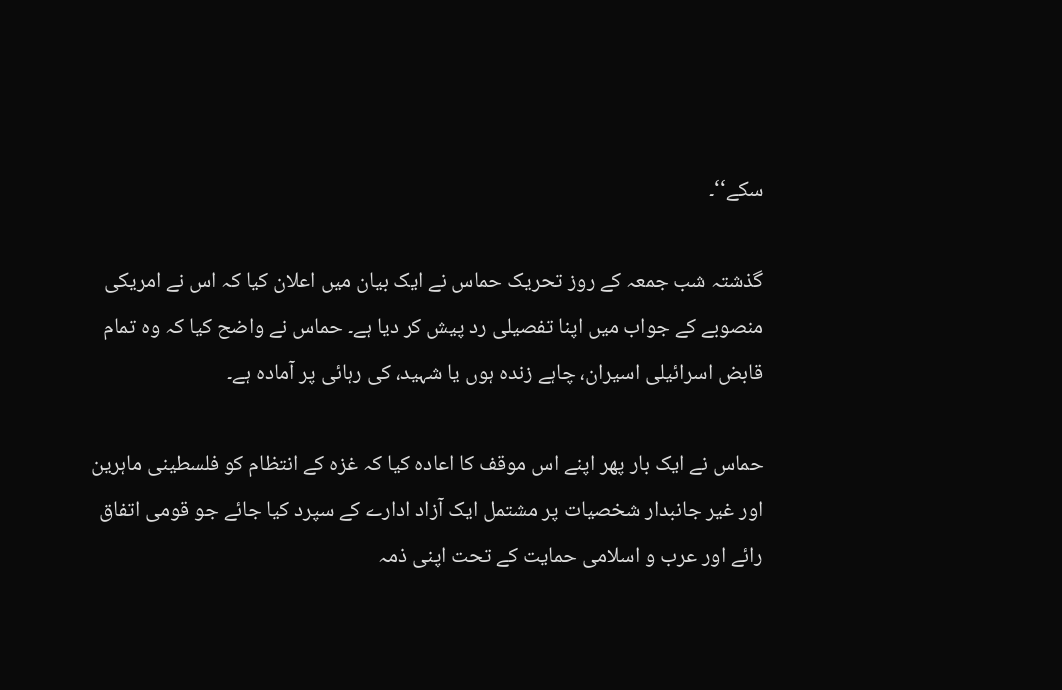سکے‘‘۔

گذشتہ شب جمعہ کے روز تحریک حماس نے ایک بیان میں اعلان کیا کہ اس نے امریکی منصوبے کے جواب میں اپنا تفصیلی رد پیش کر دیا ہے۔ حماس نے واضح کیا کہ وہ تمام قابض اسرائیلی اسیران، چاہے زندہ ہوں یا شہید، کی رہائی پر آمادہ ہے۔

حماس نے ایک بار پھر اپنے اس موقف کا اعادہ کیا کہ غزہ کے انتظام کو فلسطینی ماہرین اور غیر جانبدار شخصیات پر مشتمل ایک آزاد ادارے کے سپرد کیا جائے جو قومی اتفاق رائے اور عرب و اسلامی حمایت کے تحت اپنی ذمہ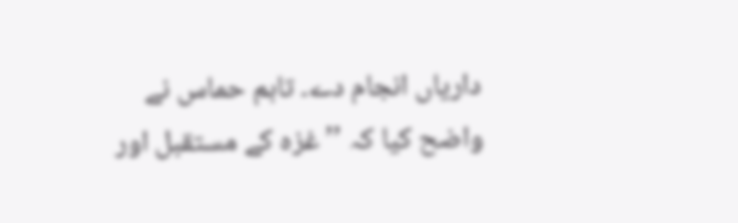داریاں انجام دے۔ تاہم حماس نے واضح کیا کہ ’’غزہ کے مستقبل اور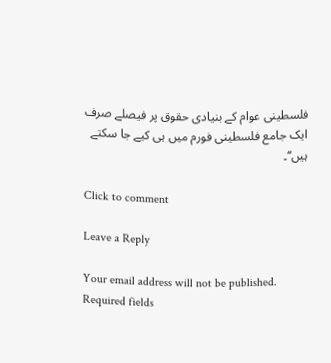فلسطینی عوام کے بنیادی حقوق پر فیصلے صرف ایک جامع فلسطینی فورم میں ہی کیے جا سکتے ہیں‘‘۔

Click to comment

Leave a Reply

Your email address will not be published. Required fields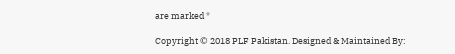are marked *

Copyright © 2018 PLF Pakistan. Designed & Maintained By: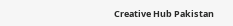Creative Hub Pakistan